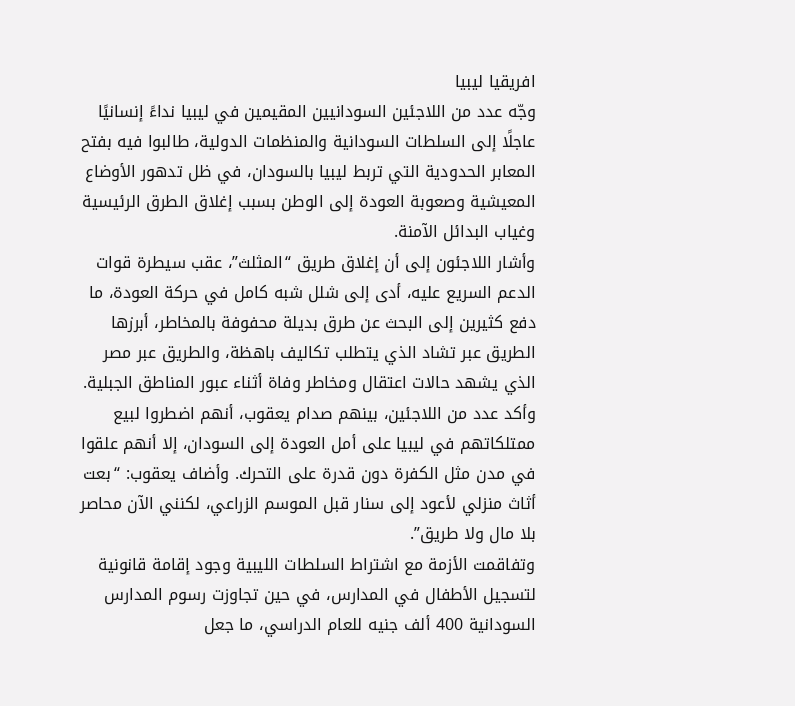افريقيا ليبيا
وجّه عدد من اللاجئين السودانيين المقيمين في ليبيا نداءً إنسانيًا عاجلًا إلى السلطات السودانية والمنظمات الدولية، طالبوا فيه بفتح المعابر الحدودية التي تربط ليبيا بالسودان، في ظل تدهور الأوضاع المعيشية وصعوبة العودة إلى الوطن بسبب إغلاق الطرق الرئيسية وغياب البدائل الآمنة.
وأشار اللاجئون إلى أن إغلاق طريق “المثلث”، عقب سيطرة قوات الدعم السريع عليه، أدى إلى شلل شبه كامل في حركة العودة، ما دفع كثيرين إلى البحث عن طرق بديلة محفوفة بالمخاطر، أبرزها الطريق عبر تشاد الذي يتطلب تكاليف باهظة، والطريق عبر مصر الذي يشهد حالات اعتقال ومخاطر وفاة أثناء عبور المناطق الجبلية.
وأكد عدد من اللاجئين، بينهم صدام يعقوب، أنهم اضطروا لبيع ممتلكاتهم في ليبيا على أمل العودة إلى السودان، إلا أنهم علقوا في مدن مثل الكفرة دون قدرة على التحرك. وأضاف يعقوب: “بعت أثاث منزلي لأعود إلى سنار قبل الموسم الزراعي، لكنني الآن محاصر بلا مال ولا طريق”.
وتفاقمت الأزمة مع اشتراط السلطات الليبية وجود إقامة قانونية لتسجيل الأطفال في المدارس، في حين تجاوزت رسوم المدارس السودانية 400 ألف جنيه للعام الدراسي، ما جعل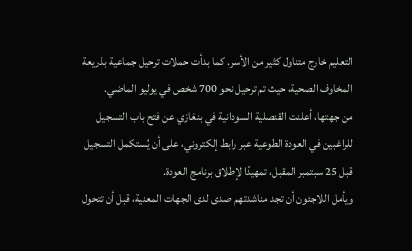التعليم خارج متناول كثير من الأسر. كما بدأت حملات ترحيل جماعية بذريعة المخاوف الصحية، حيث تم ترحيل نحو 700 شخص في يوليو الماضي.
من جهتها، أعلنت القنصلية السودانية في بنغازي عن فتح باب التسجيل للراغبين في العودة الطوعية عبر رابط إلكتروني، على أن يُستكمل التسجيل قبل 25 سبتمبر المقبل، تمهيدًا لإطلاق برنامج العودة.
ويأمل اللاجئون أن تجد مناشدتهم صدى لدى الجهات المعنية، قبل أن تتحول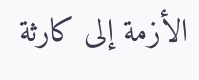الأزمة إلى كارثة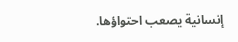إنسانية يصعب احتواؤها.